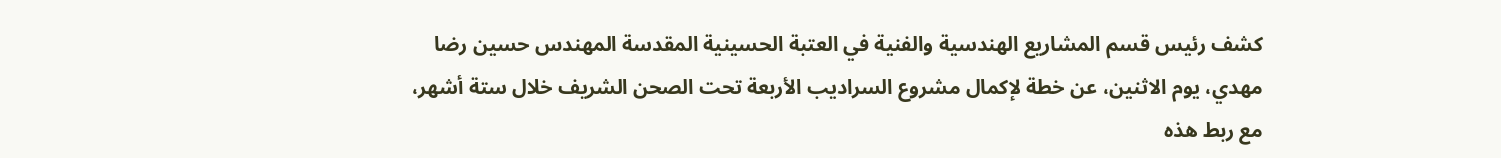كشف رئيس قسم المشاريع الهندسية والفنية في العتبة الحسينية المقدسة المهندس حسين رضا مهدي، يوم الاثنين، عن خطة لإكمال مشروع السراديب الأربعة تحت الصحن الشريف خلال ستة أشهر، مع ربط هذه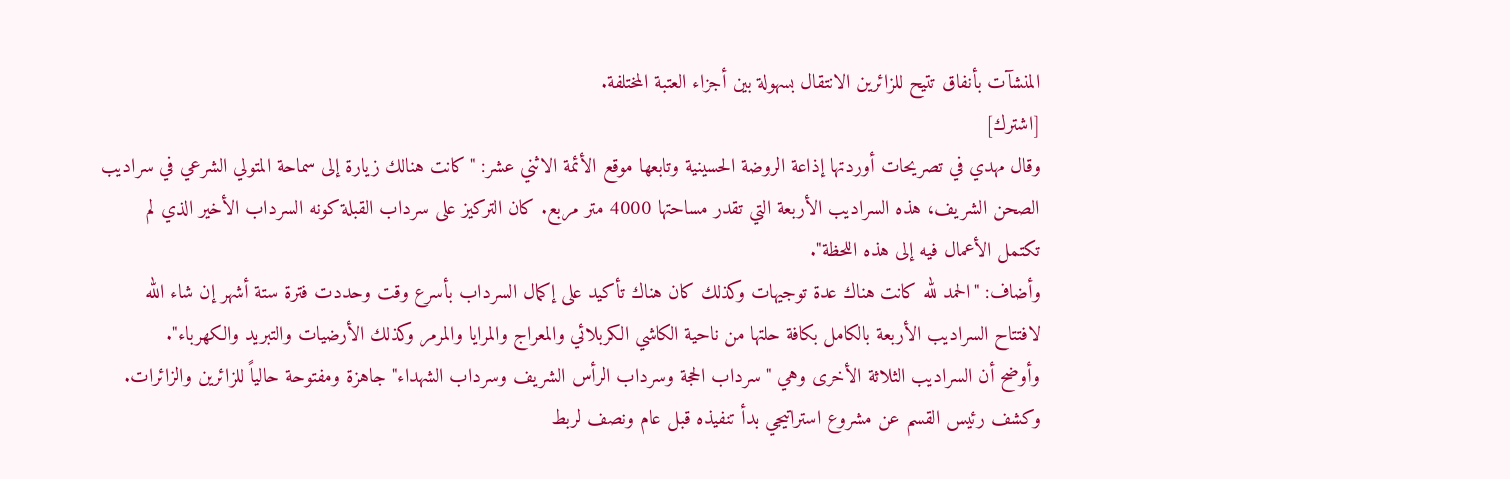المنشآت بأنفاق تتيح للزائرين الانتقال بسهولة بين أجزاء العتبة المختلفة.
[اشترك]
وقال مهدي في تصريحات أوردتها إذاعة الروضة الحسينية وتابعها موقع الأئمة الاثني عشر: "كانت هنالك زيارة إلى سماحة المتولي الشرعي في سراديب الصحن الشريف، هذه السراديب الأربعة التي تقدر مساحتها 4000 متر مربع. كان التركيز على سرداب القبلة كونه السرداب الأخير الذي لم تكتمل الأعمال فيه إلى هذه اللحظة".
وأضاف: "الحمد لله كانت هناك عدة توجيهات وكذلك كان هناك تأكيد على إكمال السرداب بأسرع وقت وحددت فترة ستة أشهر إن شاء الله لافتتاح السراديب الأربعة بالكامل بكافة حلتها من ناحية الكاشي الكربلائي والمعراج والمرايا والمرمر وكذلك الأرضيات والتبريد والكهرباء".
وأوضح أن السراديب الثلاثة الأخرى وهي "سرداب الحجة وسرداب الرأس الشريف وسرداب الشهداء" جاهزة ومفتوحة حالياً للزائرين والزائرات.
وكشف رئيس القسم عن مشروع استراتيجي بدأ تنفيذه قبل عام ونصف لربط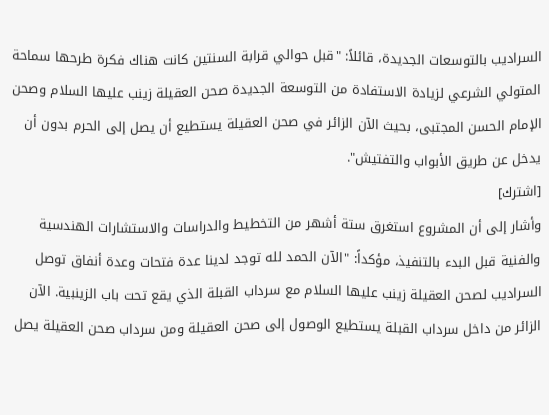السراديب بالتوسعات الجديدة، قائلاً: "قبل حوالي قرابة السنتين كانت هناك فكرة طرحها سماحة المتولي الشرعي لزيادة الاستفادة من التوسعة الجديدة صحن العقيلة زينب عليها السلام وصحن الإمام الحسن المجتبى، بحيث الآن الزائر في صحن العقيلة يستطيع أن يصل إلى الحرم بدون أن يدخل عن طريق الأبواب والتفتيش".
[اشترك]
وأشار إلى أن المشروع استغرق ستة أشهر من التخطيط والدراسات والاستشارات الهندسية والفنية قبل البدء بالتنفيذ، مؤكداً: "الآن الحمد لله توجد لدينا عدة فتحات وعدة أنفاق توصل السراديب لصحن العقيلة زينب عليها السلام مع سرداب القبلة الذي يقع تحت باب الزينبية. الآن الزائر من داخل سرداب القبلة يستطيع الوصول إلى صحن العقيلة ومن سرداب صحن العقيلة يصل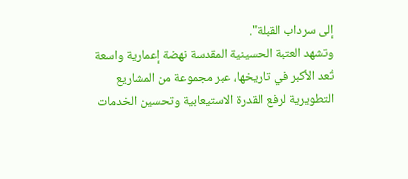إلى سرداب القبلة".
وتشهد العتبة الحسينية المقدسة نهضة إعمارية واسعة تُعد الأكبر في تاريخها، عبر مجموعة من المشاريع التطويرية لرفع القدرة الاستيعابية وتحسين الخدمات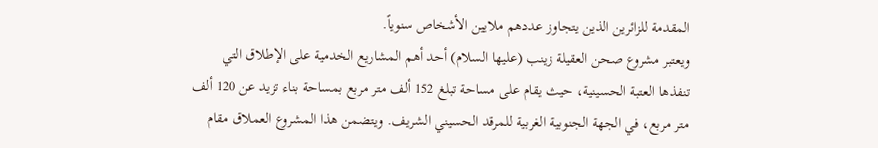المقدمة للزائرين الذين يتجاوز عددهم ملايين الأشخاص سنوياً.
ويعتبر مشروع صحن العقيلة زينب (عليها السلام) أحد أهم المشاريع الخدمية على الإطلاق التي تنفذها العتبة الحسينية، حيث يقام على مساحة تبلغ 152 ألف متر مربع بمساحة بناء تزيد عن 120 ألف متر مربع، في الجهة الجنوبية الغربية للمرقد الحسيني الشريف. ويتضمن هذا المشروع العملاق مقام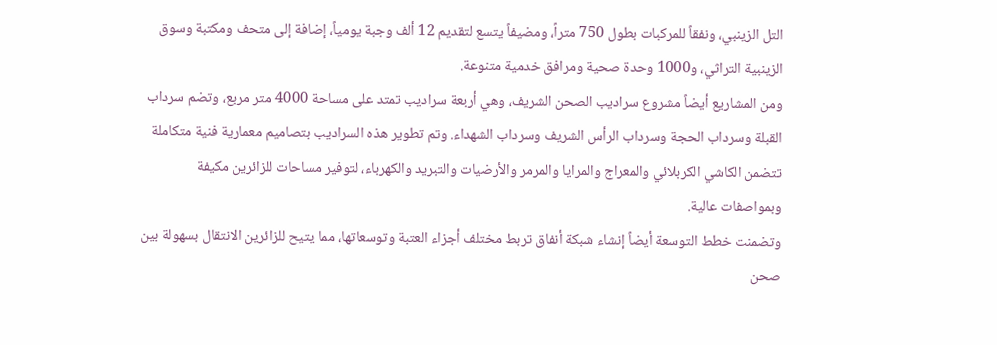التل الزينبي، ونفقاً للمركبات بطول 750 متراً، ومضيفاً يتسع لتقديم 12 ألف وجبة يومياً، إضافة إلى متحف ومكتبة وسوق الزينبية التراثي، و1000 وحدة صحية ومرافق خدمية متنوعة.
ومن المشاريع أيضاً مشروع سراديب الصحن الشريف، وهي أربعة سراديب تمتد على مساحة 4000 متر مربع، وتضم سرداب القبلة وسرداب الحجة وسرداب الرأس الشريف وسرداب الشهداء. وتم تطوير هذه السراديب بتصاميم معمارية فنية متكاملة تتضمن الكاشي الكربلائي والمعراج والمرايا والمرمر والأرضيات والتبريد والكهرباء، لتوفير مساحات للزائرين مكيفة وبمواصفات عالية.
وتضمنت خطط التوسعة أيضاً إنشاء شبكة أنفاق تربط مختلف أجزاء العتبة وتوسعاتها، مما يتيح للزائرين الانتقال بسهولة بين صحن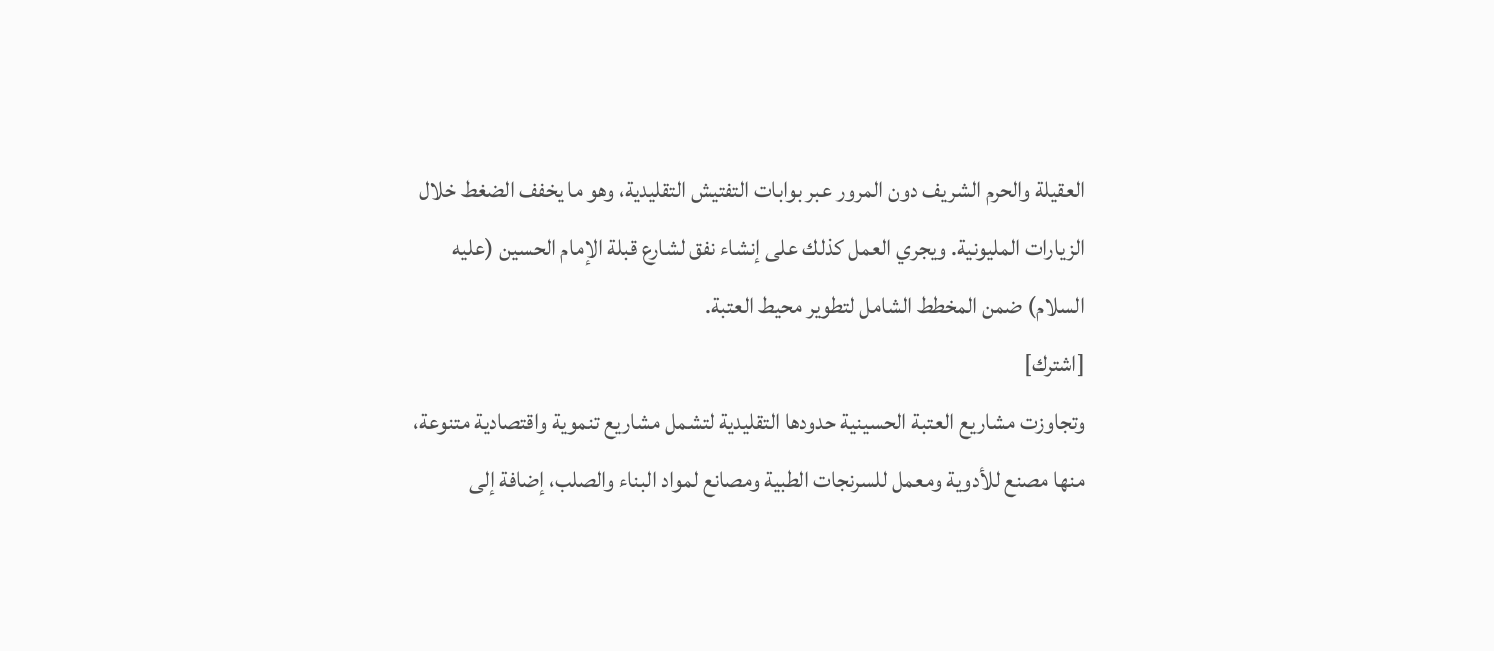العقيلة والحرم الشريف دون المرور عبر بوابات التفتيش التقليدية، وهو ما يخفف الضغط خلال الزيارات المليونية. ويجري العمل كذلك على إنشاء نفق لشارع قبلة الإمام الحسين (عليه السلام) ضمن المخطط الشامل لتطوير محيط العتبة.
[اشترك]
وتجاوزت مشاريع العتبة الحسينية حدودها التقليدية لتشمل مشاريع تنموية واقتصادية متنوعة، منها مصنع للأدوية ومعمل للسرنجات الطبية ومصانع لمواد البناء والصلب، إضافة إلى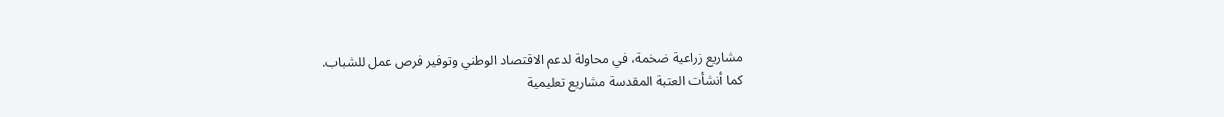مشاريع زراعية ضخمة، في محاولة لدعم الاقتصاد الوطني وتوفير فرص عمل للشباب.
كما أنشأت العتبة المقدسة مشاريع تعليمية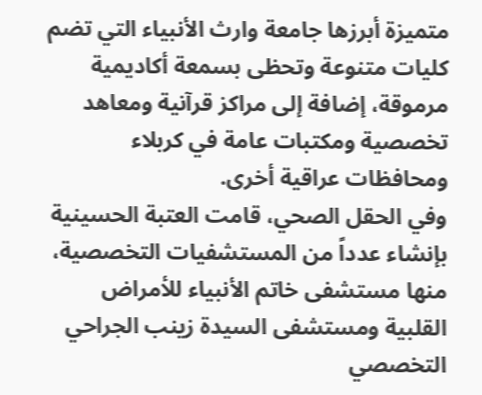متميزة أبرزها جامعة وارث الأنبياء التي تضم كليات متنوعة وتحظى بسمعة أكاديمية مرموقة، إضافة إلى مراكز قرآنية ومعاهد تخصصية ومكتبات عامة في كربلاء ومحافظات عراقية أخرى.
وفي الحقل الصحي، قامت العتبة الحسينية بإنشاء عدداً من المستشفيات التخصصية، منها مستشفى خاتم الأنبياء للأمراض القلبية ومستشفى السيدة زينب الجراحي التخصصي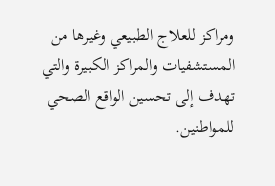ومراكز للعلاج الطبيعي وغيرها من المستشفيات والمراكز الكبيرة والتي تهدف إلى تحسين الواقع الصحي للمواطنين.